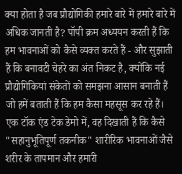क्या होता है जब प्रौद्योगिकी हमारे बारे में हमारे बारे में अधिक जानती है? पॉपी क्रम अध्ययन करती हैं कि हम भावनाओं को कैसे व्यक्त करते हैं - और सुझाती हैं कि बनावटी चेहरे का अंत निकट है, क्योंकि नई प्रौद्योगिकियां संकेतों को समझना आसान बनाती हैं जो हमें बताती हैं कि हम कैसा महसूस कर रहे हैं। एक टॉक एंड टेक डेमो में, वह दिखाती हैं कि कैसे "सहानुभूतिपूर्ण तकनीक" शारीरिक भावनाओं जैसे शरीर के तापमान और हमारी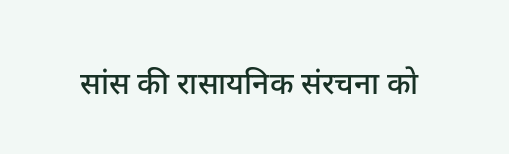सांस की रासायनिक संरचना को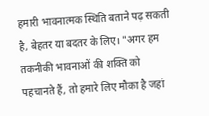हमारी भावनात्मक स्थिति बताने पढ़ सकती है, बेहतर या बदतर के लिए। "अगर हम तकनीकी भावनाओं की शक्ति को पहचानते हैं, तो हमारे लिए मौका है जहां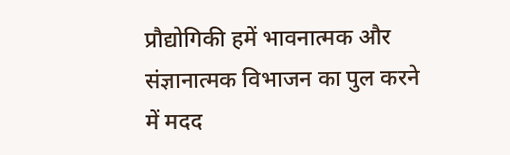प्रौद्योगिकी हमें भावनात्मक और संज्ञानात्मक विभाजन का पुल करने में मदद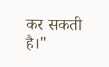कर सकती है।"